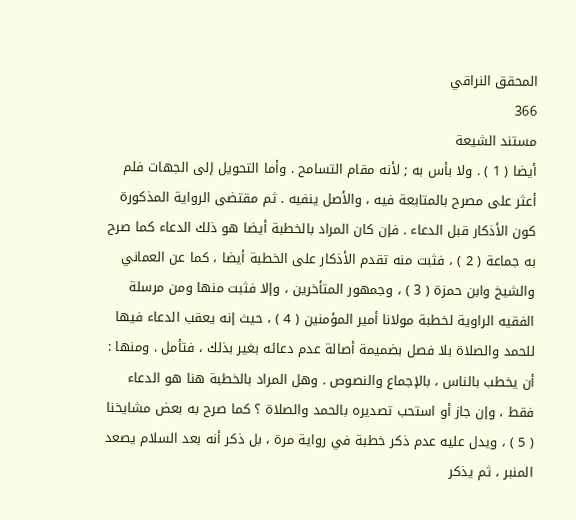المحقق النراقي
366
مستند الشيعة
أيضا ( 1 ) . ولا بأس به ; لأنه مقام التسامح . وأما التحويل إلى الجهات فلم أعثر على مصرح بالمتابعة فيه ، والأصل ينفيه . ثم مقتضى الرواية المذكورة كون الأذكار قبل الدعاء . فإن كان المراد بالخطبة أيضا هو ذلك الدعاء كما صرح به جماعة ( 2 ) ، فثبت منه تقدم الأذكار على الخطبة أيضا ، كما عن العماني والشيخ وابن حمزة ( 3 ) ، وجمهور المتأخرين ، وإلا فثبت منها ومن مرسلة الفقيه الراوية لخطبة مولانا أمير المؤمنين ( 4 ) ، حيث إنه يعقب الدعاء فيها للحمد والصلاة بلا فصل بضميمة أصالة عدم دعائه بغير بذلك ، فتأمل . ومنها : أن يخطب بالناس ، بالإجماع والنصوص . وهل المراد بالخطبة هنا هو الدعاء فقط ، وإن جاز أو استحب تصديره بالحمد والصلاة ؟ كما صرح به بعض مشايخنا ( 5 ) ، ويدل عليه عدم ذكر خطبة في رواية مرة ، بل ذكر أنه بعد السلام يصعد المنبر ، ثم يذكر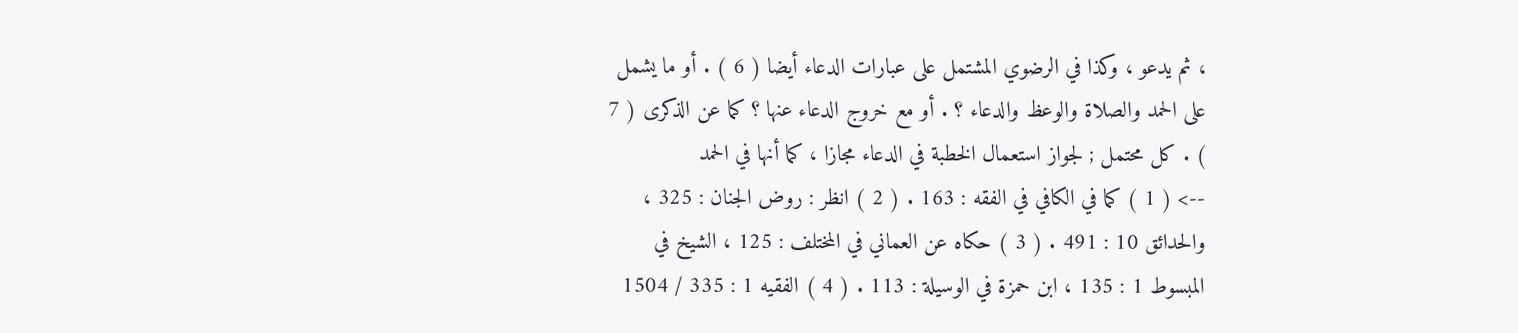، ثم يدعو ، وكذا في الرضوي المشتمل على عبارات الدعاء أيضا ( 6 ) . أو ما يشمل على الحمد والصلاة والوعظ والدعاء ؟ . أو مع خروج الدعاء عنها ؟ كما عن الذكرى ( 7 ) . كل محتمل ; لجواز استعمال الخطبة في الدعاء مجازا ، كما أنها في الحمد
--> ( 1 ) كما في الكافي في الفقه : 163 . ( 2 ) انظر : روض الجنان : 325 ، والحدائق 10 : 491 . ( 3 ) حكاه عن العماني في المختلف : 125 ، الشيخ في المبسوط 1 : 135 ، ابن حمزة في الوسيلة : 113 . ( 4 ) الفقيه 1 : 335 / 1504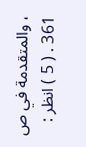، والمتقدمة في ص 361 . ( 5 ) انظر :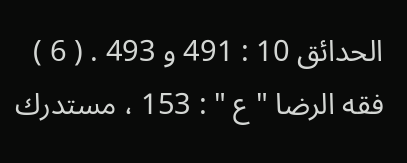الحدائق 10 : 491 و 493 . ( 6 ) فقه الرضا " ع " : 153 ، مستدرك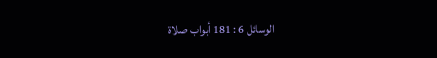الوسائل 6 : 181 أبواب صلاة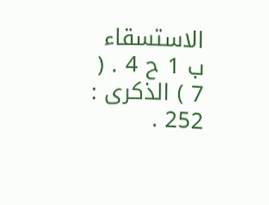الاستسقاء ب 1 ح 4 . ( 7 ) الذكرى : 252 .